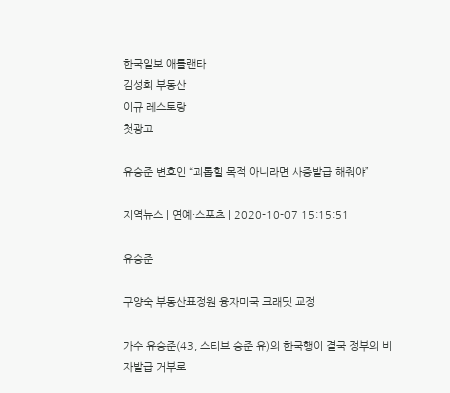한국일보 애틀랜타
김성희 부동산
이규 레스토랑
첫광고

유승준 변호인 “괴롭힐 목적 아니라면 사증발급 해줘야”

지역뉴스 | 연예·스포츠 | 2020-10-07 15:15:51

유승준

구양숙 부동산표정원 융자미국 크래딧 교정

가수 유승준(43, 스티브 승준 유)의 한국행이 결국 정부의 비자발급 거부로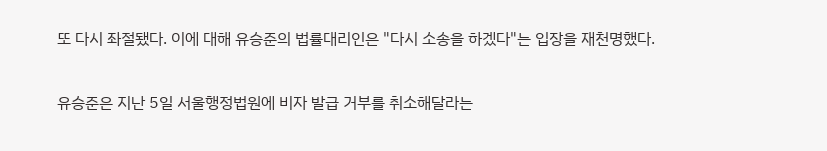또 다시 좌절됐다. 이에 대해 유승준의 법률대리인은 "다시 소송을 하겠다"는 입장을 재천명했다.

유승준은 지난 5일 서울행정법원에 비자 발급 거부를 취소해달라는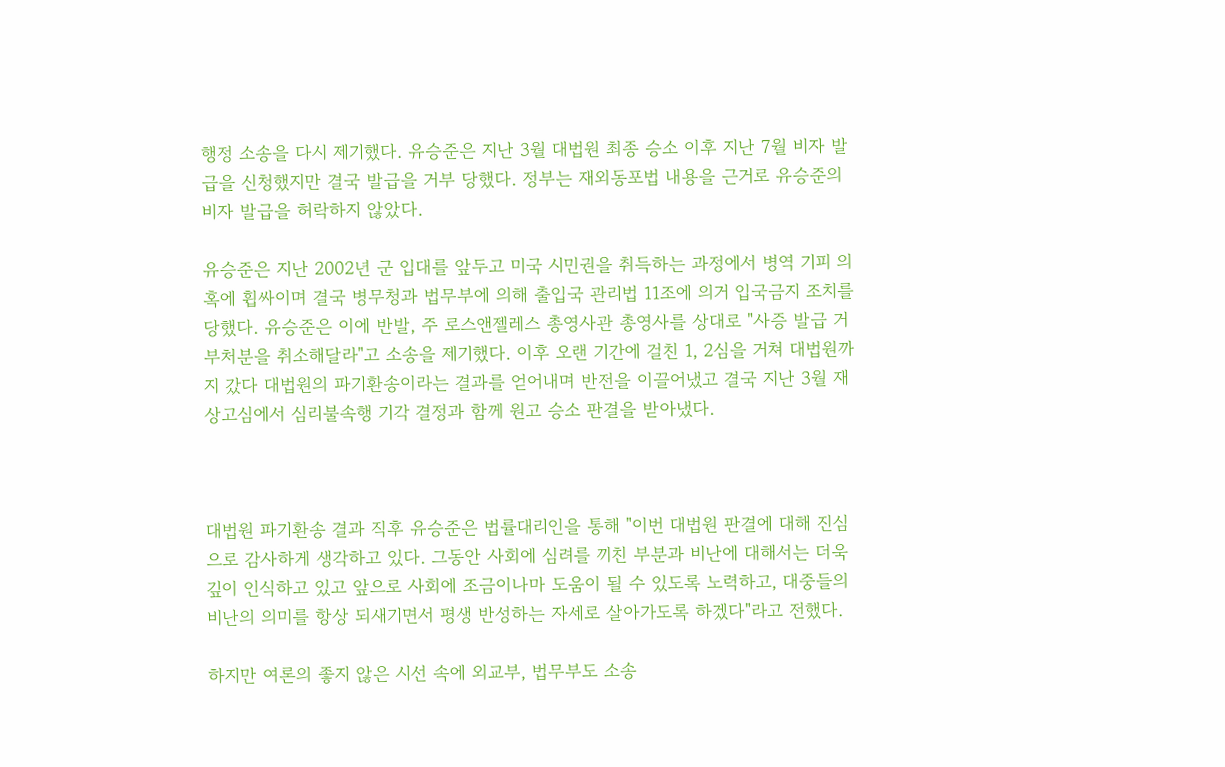행정 소송을 다시 제기했다. 유승준은 지난 3월 대법원 최종 승소 이후 지난 7월 비자 발급을 신청했지만 결국 발급을 거부 당했다. 정부는 재외동포법 내용을 근거로 유승준의 비자 발급을 허락하지 않았다.

유승준은 지난 2002년 군 입대를 앞두고 미국 시민권을 취득하는 과정에서 병역 기피 의혹에 휩싸이며 결국 병무청과 법무부에 의해 출입국 관리법 11조에 의거 입국금지 조치를 당했다. 유승준은 이에 반발, 주 로스앤젤레스 총영사관 총영사를 상대로 "사증 발급 거부처분을 취소해달라"고 소송을 제기했다. 이후 오랜 기간에 걸친 1, 2심을 거쳐 대법원까지 갔다 대법원의 파기환송이라는 결과를 얻어내며 반전을 이끌어냈고 결국 지난 3월 재상고심에서 심리불속행 기각 결정과 함께 원고 승소 판결을 받아냈다.



대법원 파기환송 결과 직후 유승준은 법률대리인을 통해 "이번 대법원 판결에 대해 진심으로 감사하게 생각하고 있다. 그동안 사회에 심려를 끼친 부분과 비난에 대해서는 더욱 깊이 인식하고 있고 앞으로 사회에 조금이나마 도움이 될 수 있도록 노력하고, 대중들의 비난의 의미를 항상 되새기면서 평생 반성하는 자세로 살아가도록 하겠다"라고 전했다.

하지만 여론의 좋지 않은 시선 속에 외교부, 법무부도 소송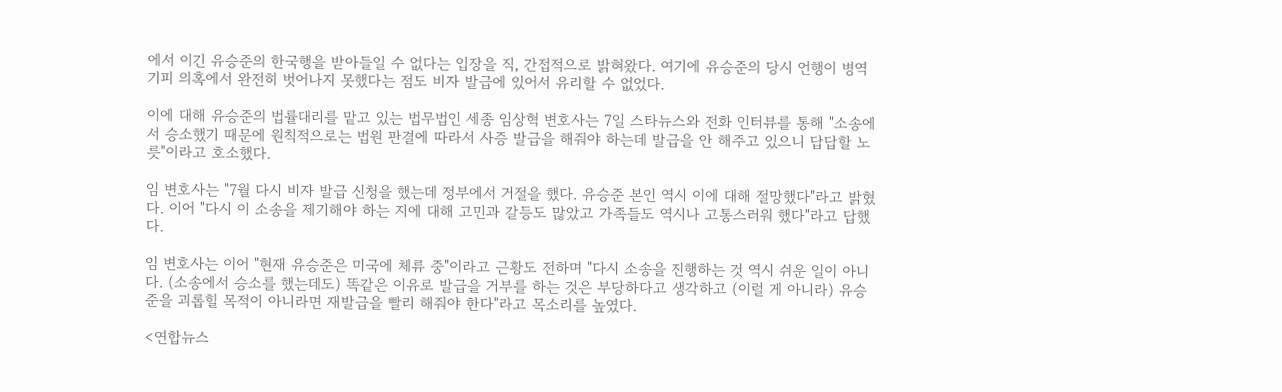에서 이긴 유승준의 한국행을 받아들일 수 없다는 입장을 직, 간접적으로 밝혀왔다. 여기에 유승준의 당시 언행이 병역 기피 의혹에서 완전히 벗어나지 못했다는 점도 비자 발급에 있어서 유리할 수 없었다.

이에 대해 유승준의 법률대리를 맡고 있는 법무법인 세종 임상혁 변호사는 7일 스타뉴스와 전화 인터뷰를 통해 "소송에서 승소했기 때문에 원칙적으로는 법원 판결에 따라서 사증 발급을 해줘야 하는데 발급을 안 해주고 있으니 답답할 노릇"이라고 호소했다.

임 변호사는 "7월 다시 비자 발급 신청을 했는데 정부에서 거절을 했다. 유승준 본인 역시 이에 대해 절망했다"라고 밝혔다. 이어 "다시 이 소송을 제기해야 하는 지에 대해 고민과 갈등도 많았고 가족들도 역시나 고통스러워 했다"라고 답했다.

임 변호사는 이어 "현재 유승준은 미국에 체류 중"이라고 근황도 전하며 "다시 소송을 진행하는 것 역시 쉬운 일이 아니다. (소송에서 승소를 했는데도) 똑같은 이유로 발급을 거부를 하는 것은 부당하다고 생각하고 (이럴 게 아니라) 유승준을 괴롭힐 목적이 아니라면 재발급을 빨리 해줘야 한다"라고 목소리를 높였다.

<연합뉴스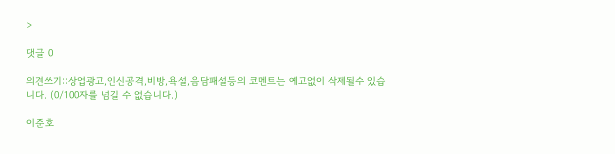>

댓글 0

의견쓰기::상업광고,인신공격,비방,욕설,음담패설등의 코멘트는 예고없이 삭제될수 있습니다. (0/100자를 넘길 수 없습니다.)

이준호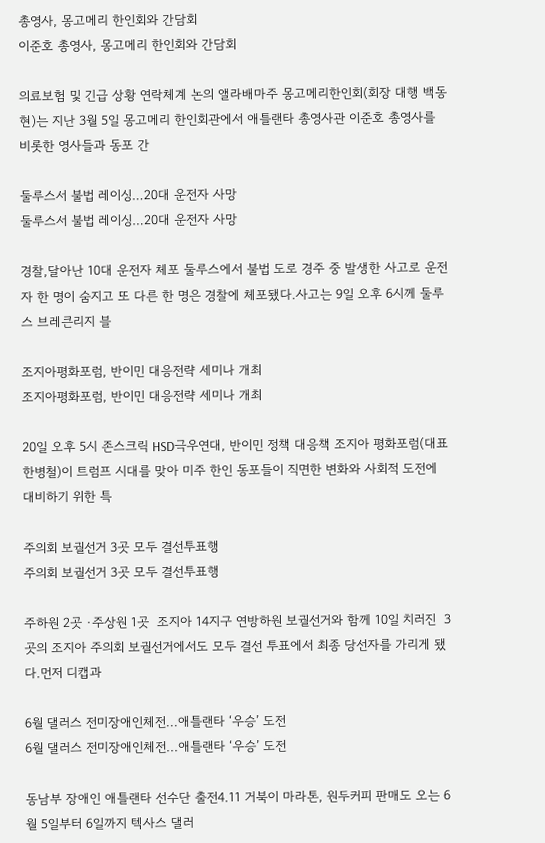총영사, 몽고메리 한인회와 간담회
이준호 총영사, 몽고메리 한인회와 간담회

의료보험 및 긴급 상황 연락체계 논의 앨라배마주 몽고메리한인회(회장 대행 백동현)는 지난 3월 5일 몽고메리 한인회관에서 애틀랜타 총영사관 이준호 총영사를 비롯한 영사들과 동포 간

둘루스서 불법 레이싱…20대 운전자 사망
둘루스서 불법 레이싱…20대 운전자 사망

경찰,달아난 10대 운전자 체포 둘루스에서 불법 도로 경주 중 발생한 사고로 운전자 한 명이 숨지고 또 다른 한 명은 경찰에 체포됐다.사고는 9일 오후 6시께 둘루스 브레큰리지 블

조지아평화포럼, 반이민 대응전략 세미나 개최
조지아평화포럼, 반이민 대응전략 세미나 개최

20일 오후 5시 존스크릭 HSD극우연대, 반이민 정책 대응책 조지아 평화포럼(대표 한병철)이 트럼프 시대를 맞아 미주 한인 동포들이 직면한 변화와 사회적 도전에 대비하기 위한 특

주의회 보궐선거 3곳 모두 결선투표행
주의회 보궐선거 3곳 모두 결선투표행

주하원 2곳 ·주상원 1곳  조지아 14지구 연방하원 보궐선거와 함께 10일 치러진  3곳의 조지아 주의회 보궐선거에서도 모두 결선 투표에서 최종 당선자를 가리게 됐다.먼저 디캡과

6월 댈러스 전미장애인체전...애틀랜타 ‘우승’ 도전
6월 댈러스 전미장애인체전...애틀랜타 ‘우승’ 도전

동남부 장애인 애틀랜타 선수단 출전4.11 거북이 마라톤, 원두커피 판매도 오는 6월 5일부터 6일까지 텍사스 댈러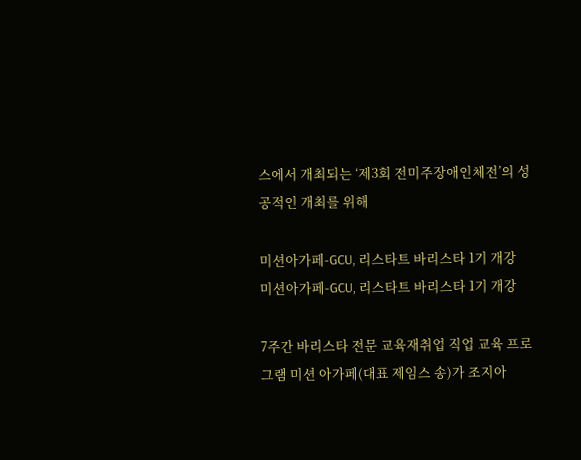스에서 개최되는 ‘제3회 전미주장애인체전’의 성공적인 개최를 위해

미션아가페-GCU, 리스타트 바리스타 1기 개강
미션아가페-GCU, 리스타트 바리스타 1기 개강

7주간 바리스타 전문 교육재취업 직업 교육 프로그램 미션 아가페(대표 제임스 송)가 조지아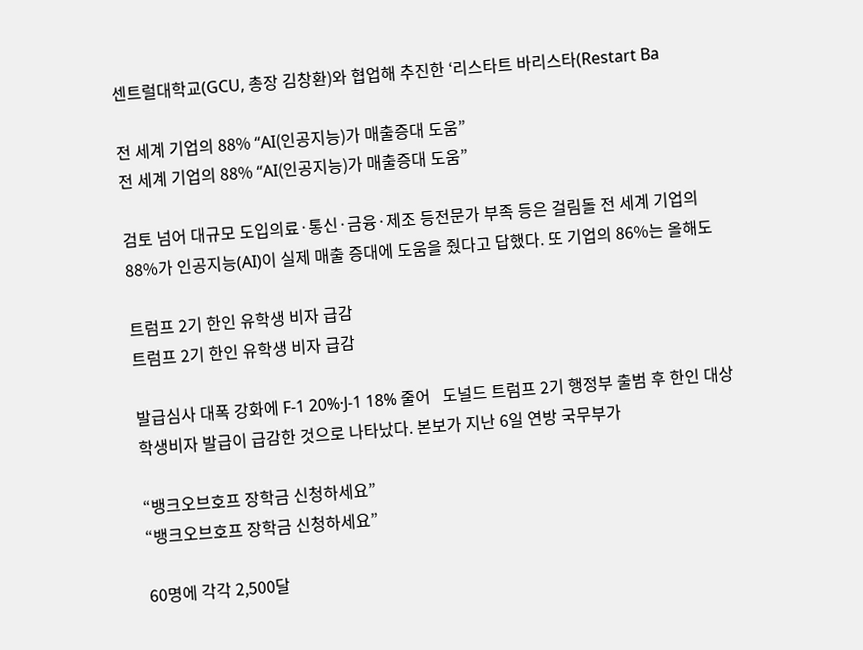센트럴대학교(GCU, 총장 김창환)와 협업해 추진한 ‘리스타트 바리스타(Restart Ba

전 세계 기업의 88% “AI(인공지능)가 매출증대 도움”
전 세계 기업의 88% “AI(인공지능)가 매출증대 도움”

검토 넘어 대규모 도입의료·통신·금융·제조 등전문가 부족 등은 걸림돌 전 세계 기업의 88%가 인공지능(AI)이 실제 매출 증대에 도움을 줬다고 답했다. 또 기업의 86%는 올해도

트럼프 2기 한인 유학생 비자 급감
트럼프 2기 한인 유학생 비자 급감

발급심사 대폭 강화에 F-1 20%·J-1 18% 줄어   도널드 트럼프 2기 행정부 출범 후 한인 대상 학생비자 발급이 급감한 것으로 나타났다. 본보가 지난 6일 연방 국무부가

“뱅크오브호프 장학금 신청하세요”
“뱅크오브호프 장학금 신청하세요”

60명에 각각 2,500달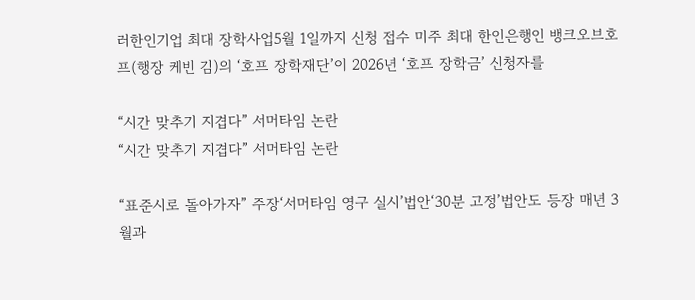러한인기업 최대 장학사업5월 1일까지 신청 접수 미주 최대 한인은행인 뱅크오브호프(행장 케빈 김)의 ‘호프 장학재단’이 2026년 ‘호프 장학금’ 신청자를

“시간 맞추기 지겹다” 서머타임 논란
“시간 맞추기 지겹다” 서머타임 논란

“표준시로 돌아가자” 주장‘서머타임 영구 실시’법안‘30분 고정’법안도 등장 매년 3월과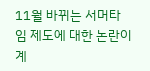11월 바뀌는 서머타임 제도에 대한 논란이 계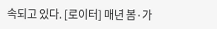속되고 있다. [로이터] 매년 봄·가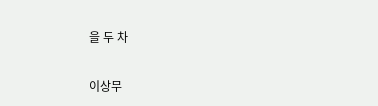을 두 차

이상무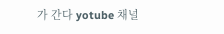가 간다 yotube 채널